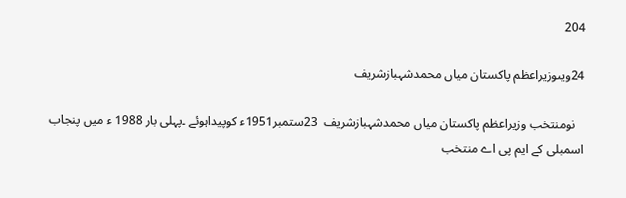204

24ویںوزیراعظم پاکستان میاں محمدشہبازشریف

   نومنتخب وزیراعظم پاکستان میاں محمدشہبازشریف  23ستمبر1951ء کوپیداہوئے ۔پہلی بار 1988 ء میں پنجاب اسمبلی کے ایم پی اے منتخب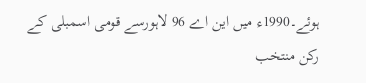ہوئے۔1990ء میں این اے 96 لاہورسے قومی اسمبلی کے رکن منتخب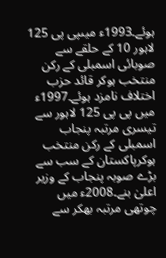ہوئے۔1993ء میںپی پی 125 لاہور 10 کے حلقے سے صوبائی اسمبلی کے رکن منتخب ہوکر قائد حزب اختلاف نامزد ہوئے۔1997ء میں پی پی 125 لاہور سے تیسری مرتبہ پنجاب اسمبلی کے رکن منتخب ہوکرپاکستان کے سب سے بڑے صوبہ پنجاب کے وزیر اعلیٰ بنے۔2008ء میں چوتھی مرتبہ بھکر سے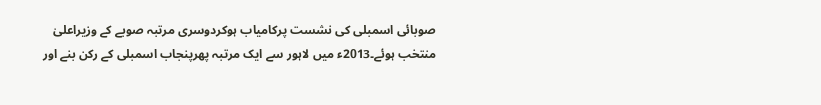صوبائی اسمبلی کی نشست پرکامیاب ہوکردوسری مرتبہ صوبے کے وزیراعلیٰ منتخب ہوئے۔2013ء میں لاہور سے ایک مرتبہ پھرپنجاب اسمبلی کے رکن بنے اور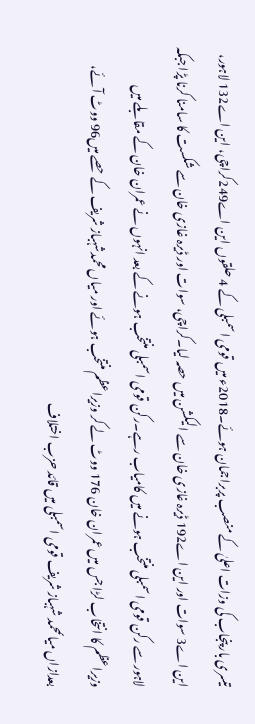تیسری بار پنجاب کی وزات اعلیٰ کے منصب پربراجمان ہوئے۔2018ء میں قومی اسمبلی کے 4 حلقوں این اے249کراچی، این اے132 لاہور، این اے3 سوات اور این اے192 ڈیرہ غازی خان سے الیکشن میں حصہ لیا۔کراچی، سوات اور ڈیرہ غازی خان سے شکست کا سامنا کرنا پڑا جبکہ لاہور سے رکن قومی اسمبلی منتخب ہونے میں کامیاب رہے۔رکن قومی اسمبلی منتخب ہونے کے بعد انہوں نے عمران خان کے مقابلے میں وزیراعظم کا انتخاب لڑا جس میں عمران خان 176 ووٹ لے کر وزیراعظم منتخب ہوئے اور میاں محمدشہباز شریف کے حصے میں96 ووٹ آئے، بعدازاں میاںمحمد شہباز شریف قومی اسمبلی میں قائد حزب اختلاف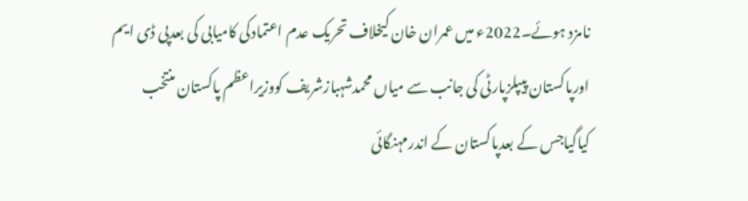نامزد ہوئے۔2022ء میں عمران خان کیخلاف تحریک عدم اعتمادکی کامیابی کی بعدپی ڈی ایم اورپاکستان پیپلزپارٹی کی جانب سے میاں محمدشہبازشریف کووزیراعظم پاکستان منتخب کیاگیاجس کے بعدپاکستان کے اندرمہنگائی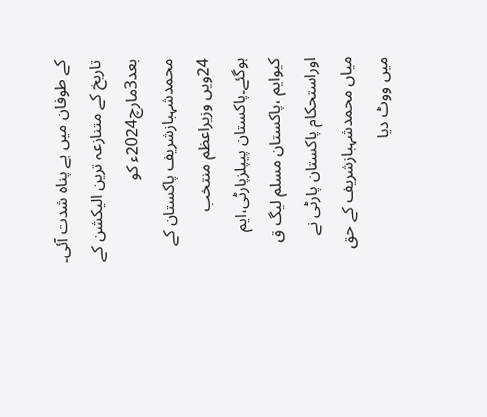کے طوفان میں بے پناہ شدت آئی۔ تاریخ کے متنازعہ ترین الیکشن کے بعد3مارچ2024ء کو محمدشہبازشریف پاکستان کے 24ویں وزیراعظم منتخب ہوگئے۔پاکستان پیپلزپارٹی،ایم کیوایم ،پاکستان مسلم لیگ ق اوراستحکام پاکستان پارٹی نے میاں محمدشہبازشریف کے حق میں ووٹ دیا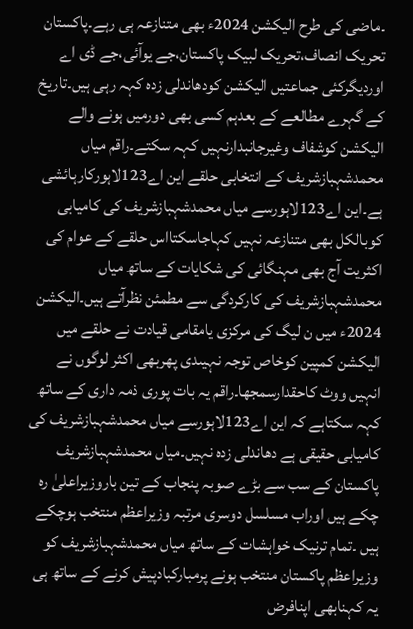۔ماضی کی طرح الیکشن 2024ء بھی متنازعہ ہی رہے۔پاکستان تحریک انصاف،تحریک لبیک پاکستان،جے یوآئی،جے ڈی اے اوردیگرکئی جماعتیں الیکشن کودھاندلی زدہ کہہ رہی ہیں۔تاریخ کے گہرے مطالعے کے بعدہم کسی بھی دورمیں ہونے والے الیکشن کوشفاف وغیرجانبدارنہیں کہہ سکتے۔راقم میاں محمدشہبازشریف کے انتخابی حلقے این اے123لاہورکارہائشی ہے۔این اے123لاہورسے میاں محمدشہبازشریف کی کامیابی کوبالکل بھی متنازعہ نہیں کہاجاسکتااس حلقے کے عوام کی اکثریت آج بھی مہنگائی کی شکایات کے ساتھ میاں محمدشہبازشریف کی کارکردگی سے مطمئن نظرآتے ہیں۔الیکشن 2024ء میں ن لیگ کی مرکزی یامقامی قیادت نے حلقے میں الیکشن کمپین کوخاص توجہ نہیںدی پھربھی اکثر لوگوں نے انہیں ووٹ کاحقدارسمجھا۔راقم یہ بات پوری ذمہ داری کے ساتھ کہہ سکتاہے کہ این اے123لاہورسے میاں محمدشہبازشریف کی کامیابی حقیقی ہے دھاندلی زدہ نہیں۔میاں محمدشہبازشریف پاکستان کے سب سے بڑے صوبہ پنجاب کے تین باروزیراعلیٰ رہ چکے ہیں اوراب مسلسل دوسری مرتبہ وزیراعظم منتخب ہوچکے ہیں ۔تمام ترنیک خواہشات کے ساتھ میاں محمدشہبازشریف کو وزیراعظم پاکستان منتخب ہونے پرمبارکبادپیش کرنے کے ساتھ ہی یہ کہنابھی اپنافرض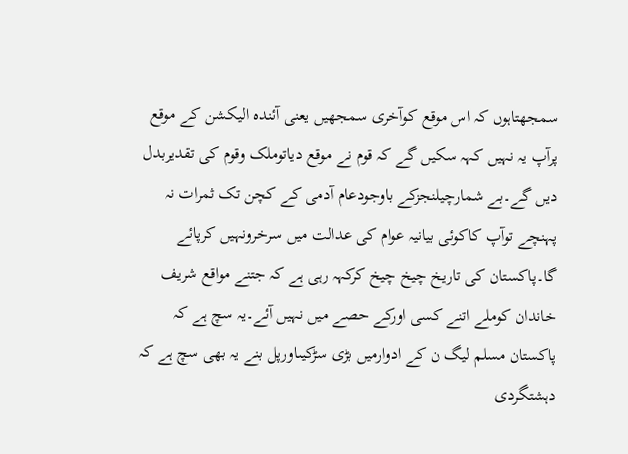سمجھتاہوں کہ اس موقع کوآخری سمجھیں یعنی آئندہ الیکشن کے موقع پرآپ یہ نہیں کہہ سکیں گے کہ قوم نے موقع دیاتوملک وقوم کی تقدیربدل دیں گے۔بے شمارچیلنجزکے باوجودعام آدمی کے کچن تک ثمرات نہ پہنچے توآپ کاکوئی بیانیہ عوام کی عدالت میں سرخرونہیں کرپائے گا۔پاکستان کی تاریخ چیخ چیخ کرکہہ رہی ہے کہ جتنے مواقع شریف خاندان کوملے اتنے کسی اورکے حصے میں نہیں آئے۔یہ سچ ہے کہ پاکستان مسلم لیگ ن کے ادوارمیں بڑی سڑکیںاورپل بنے یہ بھی سچ ہے کہ دہشتگردی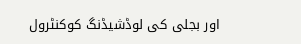اور بجلی کی لوڈشیڈنگ کوکنٹرول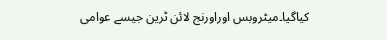کیاگیا۔میٹروبس اوراورنج لائن ٹرین جیسے عوامی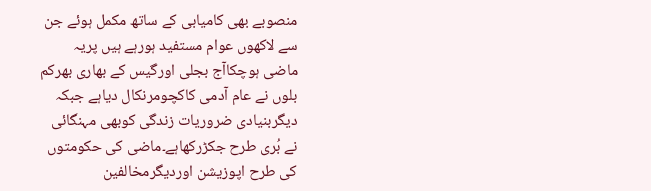منصوبے بھی کامیابی کے ساتھ مکمل ہوئے جن سے لاکھوں عوام مستفید ہورہے ہیں پریہ ماضی ہوچکاآج بجلی اورگیس کے بھاری بھرکم بلوں نے عام آدمی کاکچومرنکال دیاہے جبکہ دیگربنیادی ضروریات زندگی کوبھی مہنگائی نے بُری طرح جکڑرکھاہے۔ماضی کی حکومتوں کی طرح اپوزیشن اوردیگرمخالفین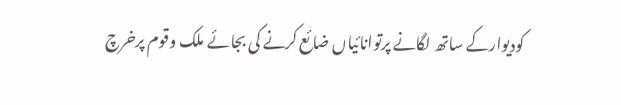کودیوارکے ساتھ لگانے پرتوانائیاں ضائع کرنے کی بجائے ملک وقوم پرخرچ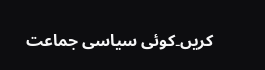کریں۔کوئی سیاسی جماعت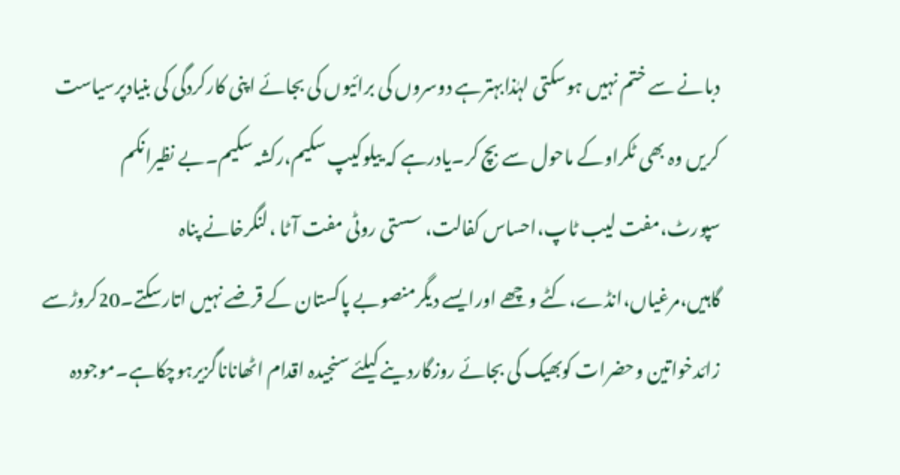دبانے سے ختم نہیں ہوسکتی لہٰذابہترہے دوسروں کی برائیوں کی بجائے اپنی کارکردگی کی بنیادپرسیاست کریں وہ بھی ٹکراوکے ماحول سے بچ کر۔یادرہے کہ ییلوکیپ سکیم،رکشہ سکیم۔بے نظیرانکم سپورٹ،مفت لیب ٹاپ،احساس کفالت، سستی روٹی مفت آٹا ،لنگرخانے پناہ گاہیں،مرغیاں،انڈے،کٹے وچھے اورایسے دیگرمنصوبے پاکستان کے قرضے نہیں اتارسکتے۔20کروڑسے زائدخواتین وحضرات کوبھیک کی بجائے روزگاردینے کیلئے سنجیدہ اقدام اٹھاناناگزیرہوچکاہے۔موجودہ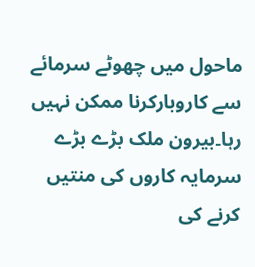ماحول میں چھوٹے سرمائے سے کاروبارکرنا ممکن نہیں رہا۔بیرون ملک بڑے بڑے سرمایہ کاروں کی منتیں کرنے کی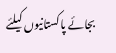بجائے پاکستانیوں کیلئے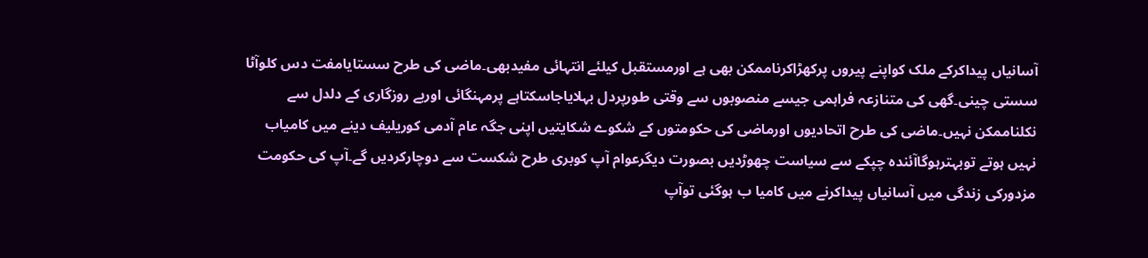آسانیاں پیداکرکے ملک کواپنے پیروں پرکھڑاکرناممکن بھی ہے اورمستقبل کیلئے انتہائی مفیدبھی۔ماضی کی طرح سستایامفت دس کلوآٹا سستی چینی۔گھی کی متنازعہ فراہمی جیسے منصوبوں سے وقتی طورپردل بہلایاجاسکتاہے پرمہنگائی اوربے روزگاری کے دلدل سے نکلناممکن نہیں۔ماضی کی طرح اتحادیوں اورماضی کی حکومتوں کے شکوے شکایتیں اپنی جگہ عام آدمی کوریلیف دینے میں کامیاب نہیں ہوتے توبہترہوگاآئندہ چپکے سے سیاست چھوڑدیں بصورت دیگرعوام آپ کوبری طرح شکست سے دوچارکردیں گے۔آپ کی حکومت مزدورکی زندگی میں آسانیاں پیداکرنے میں کامیا ب ہوگئی توآپ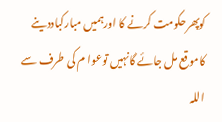کوپھرحکومت کرنے کا اورہمیں مبارکباددینے کاموقع مل جائے گانہیں توعوا م کی طرف سے اللہ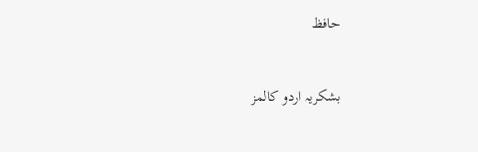حافظ


بشکریہ اردو کالمز